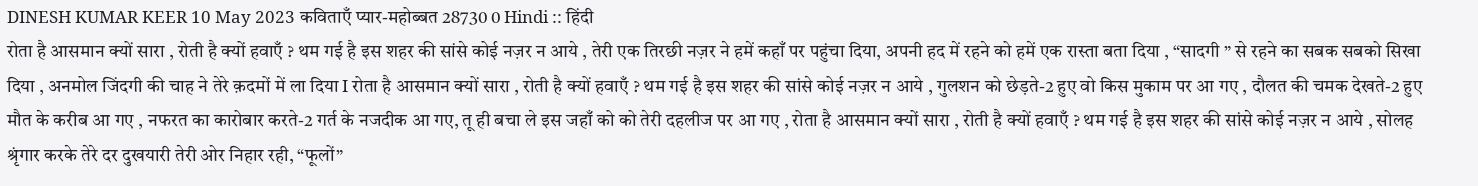DINESH KUMAR KEER 10 May 2023 कविताएँ प्यार-महोब्बत 28730 0 Hindi :: हिंदी
रोता है आसमान क्यों सारा , रोती है क्यों हवाएँ ? थम गई है इस शहर की सांसे कोई नज़र न आये , तेरी एक तिरछी नज़र ने हमें कहाँ पर पहुंचा दिया, अपनी हद में रहने को हमें एक रास्ता बता दिया , “सादगी ” से रहने का सबक सबको सिखा दिया , अनमोल जिंदगी की चाह ने तेरे क़दमों में ला दिया I रोता है आसमान क्यों सारा , रोती है क्यों हवाएँ ? थम गई है इस शहर की सांसे कोई नज़र न आये , गुलशन को छेड़ते-2 हुए वो किस मुकाम पर आ गए , दौलत की चमक देखते-2 हुए मौत के करीब आ गए , नफरत का कारोबार करते-2 गर्त के नजदीक आ गए, तू ही बचा ले इस जहाँ को को तेरी दहलीज पर आ गए , रोता है आसमान क्यों सारा , रोती है क्यों हवाएँ ? थम गई है इस शहर की सांसे कोई नज़र न आये , सोलह श्रृंगार करके तेरे दर दुखयारी तेरी ओर निहार रही, “फूलों”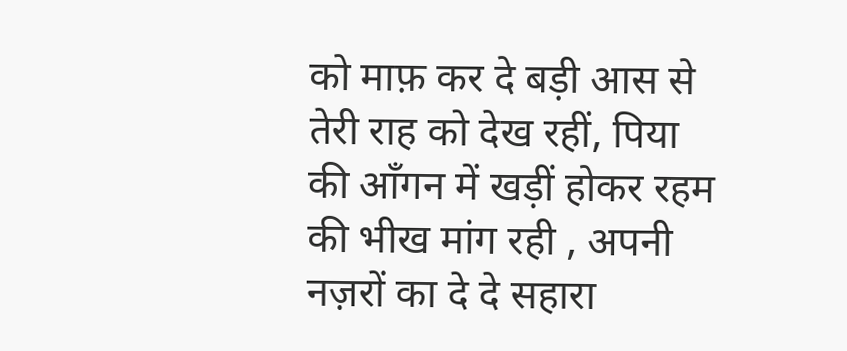को माफ़ कर दे बड़ी आस से तेरी राह को देख रहीं, पिया की आँगन में खड़ीं होकर रहम की भीख मांग रही , अपनी नज़रों का दे दे सहारा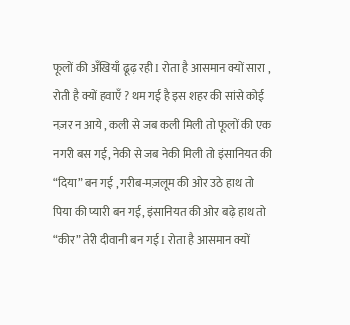फूलों की अँखियाँ ढूढ़ रही I रोता है आसमान क्यों सारा , रोती है क्यों हवाएँ ? थम गई है इस शहर की सांसे कोई नज़र न आये , कली से जब कली मिली तो फूलों की एक नगरी बस गई, नेकी से जब नेकी मिली तो इंसानियत की “दिया” बन गई , गरीब-मज़लूम की ओर उठे हाथ तो पिया की प्यारी बन गई, इंसानियत की ओर बढ़े हाथ तो “कीर” तेरी दीवानी बन गई I रोता है आसमान क्यों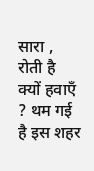सारा , रोती है क्यों हवाएँ ? थम गई है इस शहर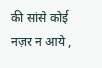की सांसे कोई नज़र न आये ,